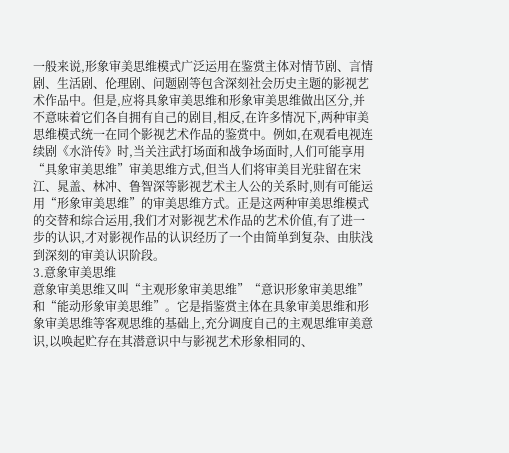一般来说,形象审美思维模式广泛运用在鉴赏主体对情节剧、言情剧、生活剧、伦理剧、问题剧等包含深刻社会历史主题的影视艺术作品中。但是,应将具象审美思维和形象审美思维做出区分,并不意味着它们各自拥有自己的剧目,相反,在许多情况下,两种审美思维模式统一在同个影视艺术作品的鉴赏中。例如,在观看电视连续剧《水浒传》时,当关注武打场面和战争场面时,人们可能享用“具象审美思维”审美思维方式,但当人们将审美目光驻留在宋江、晁盖、林冲、鲁智深等影视艺术主人公的关系时,则有可能运用“形象审美思维”的审美思维方式。正是这两种审美思维模式的交替和综合运用,我们才对影视艺术作品的艺术价值,有了进一步的认识,才对影视作品的认识经历了一个由简单到复杂、由肤浅到深刻的审美认识阶段。
3.意象审美思维
意象审美思维又叫“主观形象审美思维”“意识形象审美思维”和“能动形象审美思维”。它是指鉴赏主体在具象审美思维和形象审美思维等客观思维的基础上,充分调度自己的主观思维审美意识,以唤起贮存在其潜意识中与影视艺术形象相同的、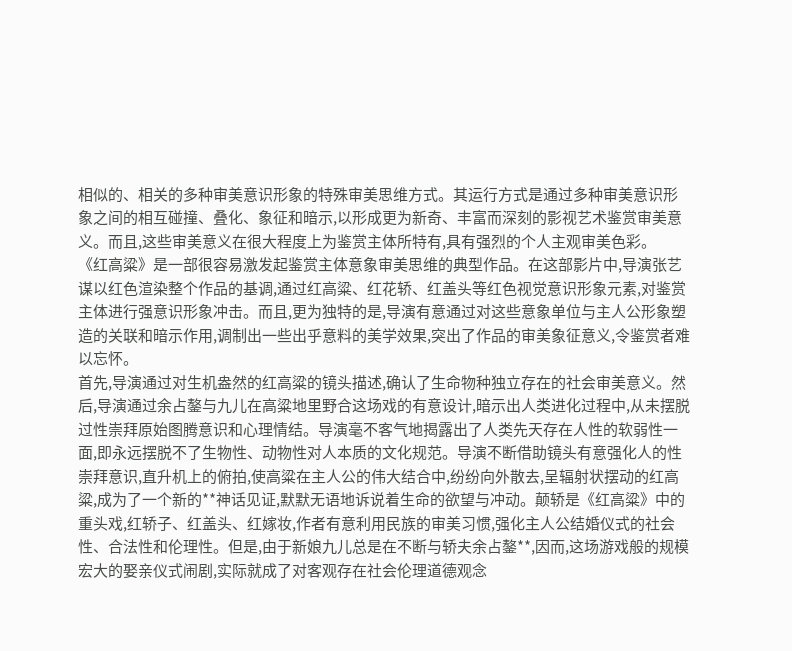相似的、相关的多种审美意识形象的特殊审美思维方式。其运行方式是通过多种审美意识形象之间的相互碰撞、叠化、象征和暗示,以形成更为新奇、丰富而深刻的影视艺术鉴赏审美意义。而且,这些审美意义在很大程度上为鉴赏主体所特有,具有强烈的个人主观审美色彩。
《红高粱》是一部很容易激发起鉴赏主体意象审美思维的典型作品。在这部影片中,导演张艺谋以红色渲染整个作品的基调,通过红高粱、红花轿、红盖头等红色视觉意识形象元素,对鉴赏主体进行强意识形象冲击。而且,更为独特的是,导演有意通过对这些意象单位与主人公形象塑造的关联和暗示作用,调制出一些出乎意料的美学效果,突出了作品的审美象征意义,令鉴赏者难以忘怀。
首先,导演通过对生机盎然的红高粱的镜头描述,确认了生命物种独立存在的社会审美意义。然后,导演通过余占鏊与九儿在高粱地里野合这场戏的有意设计,暗示出人类进化过程中,从未摆脱过性崇拜原始图腾意识和心理情结。导演毫不客气地揭露出了人类先天存在人性的软弱性一面,即永远摆脱不了生物性、动物性对人本质的文化规范。导演不断借助镜头有意强化人的性崇拜意识,直升机上的俯拍,使高粱在主人公的伟大结合中,纷纷向外散去,呈辐射状摆动的红高粱,成为了一个新的**神话见证,默默无语地诉说着生命的欲望与冲动。颠轿是《红高粱》中的重头戏,红轿子、红盖头、红嫁妆,作者有意利用民族的审美习惯,强化主人公结婚仪式的社会性、合法性和伦理性。但是,由于新娘九儿总是在不断与轿夫余占鏊**,因而,这场游戏般的规模宏大的娶亲仪式闹剧,实际就成了对客观存在社会伦理道德观念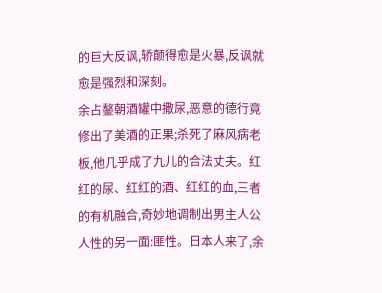的巨大反讽,轿颠得愈是火暴,反讽就愈是强烈和深刻。
余占鏊朝酒罐中撒尿,恶意的德行竟修出了美酒的正果;杀死了麻风病老板,他几乎成了九儿的合法丈夫。红红的尿、红红的酒、红红的血,三者的有机融合,奇妙地调制出男主人公人性的另一面:匪性。日本人来了,余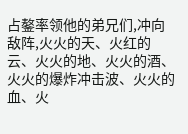占鏊率领他的弟兄们,冲向敌阵,火火的天、火红的云、火火的地、火火的酒、火火的爆炸冲击波、火火的血、火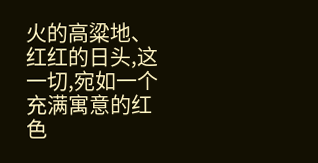火的高粱地、红红的日头,这一切,宛如一个充满寓意的红色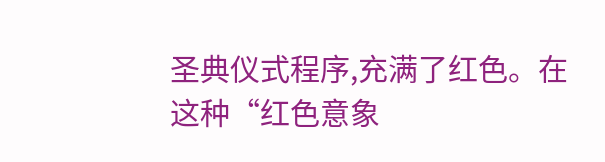圣典仪式程序,充满了红色。在这种“红色意象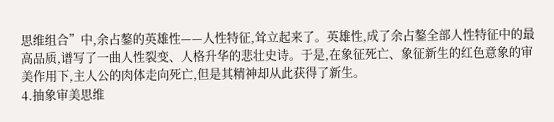思维组合”中,余占鏊的英雄性——人性特征,耸立起来了。英雄性,成了余占鏊全部人性特征中的最高品质,谱写了一曲人性裂变、人格升华的悲壮史诗。于是,在象征死亡、象征新生的红色意象的审美作用下,主人公的肉体走向死亡,但是其精神却从此获得了新生。
4.抽象审美思维